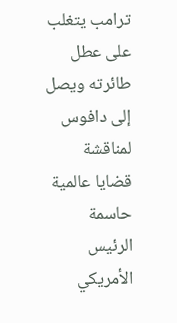ترامب يتغلب على عطل طائرته ويصل إلى دافوس لمناقشة قضايا عالمية حاسمة
الرئيس الأمريكي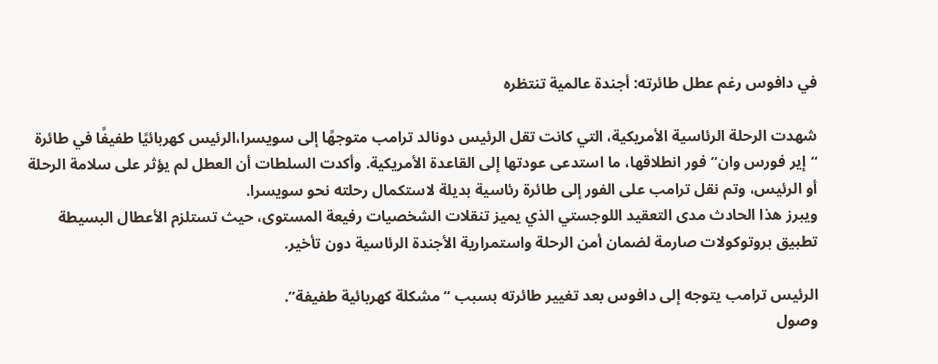في دافوس رغم عطل طائرته: أجندة عالمية تنتظره

شهدت الرحلة الرئاسية الأمريكية، التي كانت تقل الرئيس دونالد ترامب متوجهًا إلى سويسرا،الرئيس كهربائيًا طفيفًا في طائرة “إير فورس وان” فور انطلاقها، ما استدعى عودتها إلى القاعدة الأمريكية. وأكدت السلطات أن العطل لم يؤثر على سلامة الرحلة أو الرئيس، وتم نقل ترامب على الفور إلى طائرة رئاسية بديلة لاستكمال رحلته نحو سويسرا.
ويبرز هذا الحادث مدى التعقيد اللوجستي الذي يميز تنقلات الشخصيات رفيعة المستوى، حيث تستلزم الأعطال البسيطة تطبيق بروتوكولات صارمة لضمان أمن الرحلة واستمرارية الأجندة الرئاسية دون تأخير.

الرئيس ترامب يتوجه إلى دافوس بعد تغيير طائرته بسبب “مشكلة كهربائية طفيفة”.
وصول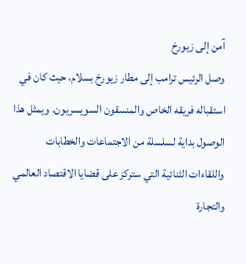آمن إلى زيورخ
وصل الرئيس ترامب إلى مطار زيورخ بسلام، حيث كان في استقباله فريقه الخاص والمنسقون السويسريون. ويمثل هذا الوصول بداية لسلسلة من الاجتماعات والخطابات واللقاءات الثنائية التي ستركز على قضايا الاقتصاد العالمي والتجارة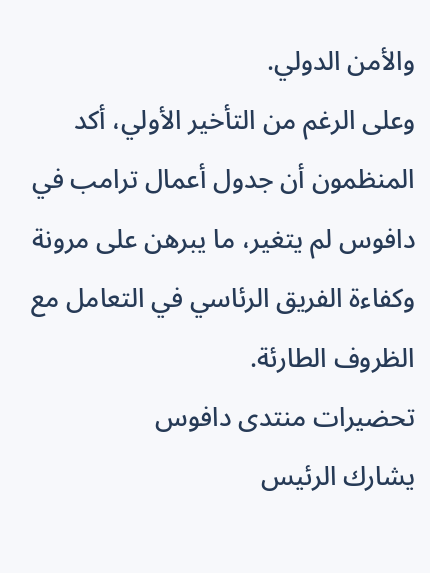والأمن الدولي.
وعلى الرغم من التأخير الأولي، أكد المنظمون أن جدول أعمال ترامب في دافوس لم يتغير، ما يبرهن على مرونة وكفاءة الفريق الرئاسي في التعامل مع الظروف الطارئة.
تحضيرات منتدى دافوس
يشارك الرئيس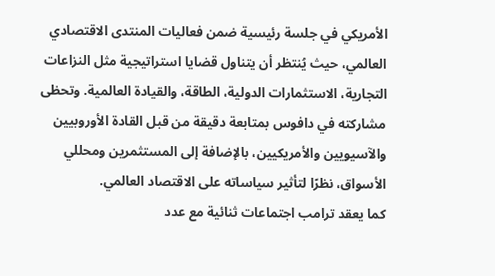الأمريكي في جلسة رئيسية ضمن فعاليات المنتدى الاقتصادي العالمي، حيث يُنتظر أن يتناول قضايا استراتيجية مثل النزاعات التجارية، الاستثمارات الدولية، الطاقة، والقيادة العالمية. وتحظى مشاركته في دافوس بمتابعة دقيقة من قبل القادة الأوروبيين والآسيويين والأمريكيين، بالإضافة إلى المستثمرين ومحللي الأسواق، نظرًا لتأثير سياساته على الاقتصاد العالمي.
كما يعقد ترامب اجتماعات ثنائية مع عدد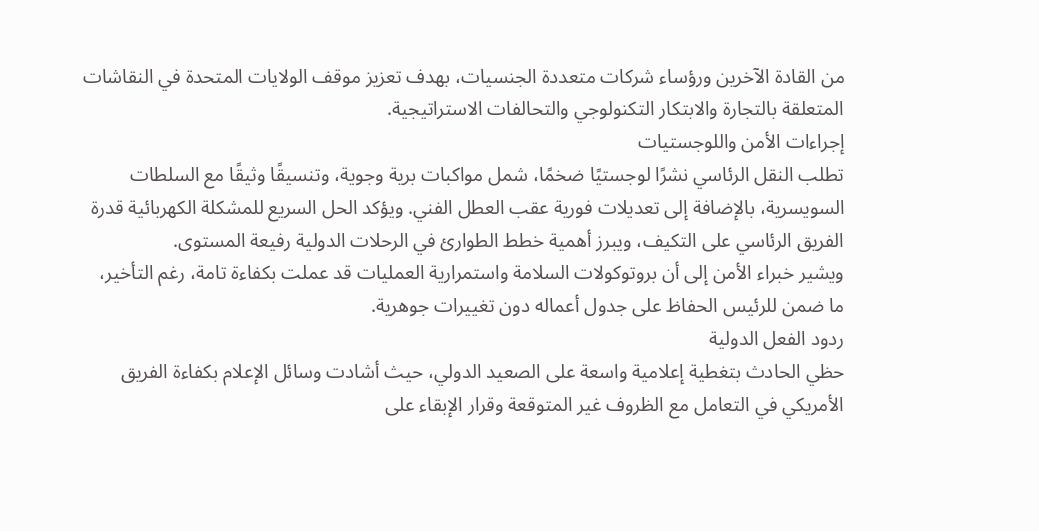من القادة الآخرين ورؤساء شركات متعددة الجنسيات، بهدف تعزيز موقف الولايات المتحدة في النقاشات المتعلقة بالتجارة والابتكار التكنولوجي والتحالفات الاستراتيجية.
إجراءات الأمن واللوجستيات
تطلب النقل الرئاسي نشرًا لوجستيًا ضخمًا، شمل مواكبات برية وجوية، وتنسيقًا وثيقًا مع السلطات السويسرية، بالإضافة إلى تعديلات فورية عقب العطل الفني. ويؤكد الحل السريع للمشكلة الكهربائية قدرة الفريق الرئاسي على التكيف، ويبرز أهمية خطط الطوارئ في الرحلات الدولية رفيعة المستوى.
ويشير خبراء الأمن إلى أن بروتوكولات السلامة واستمرارية العمليات قد عملت بكفاءة تامة، رغم التأخير، ما ضمن للرئيس الحفاظ على جدول أعماله دون تغييرات جوهرية.
ردود الفعل الدولية
حظي الحادث بتغطية إعلامية واسعة على الصعيد الدولي، حيث أشادت وسائل الإعلام بكفاءة الفريق الأمريكي في التعامل مع الظروف غير المتوقعة وقرار الإبقاء على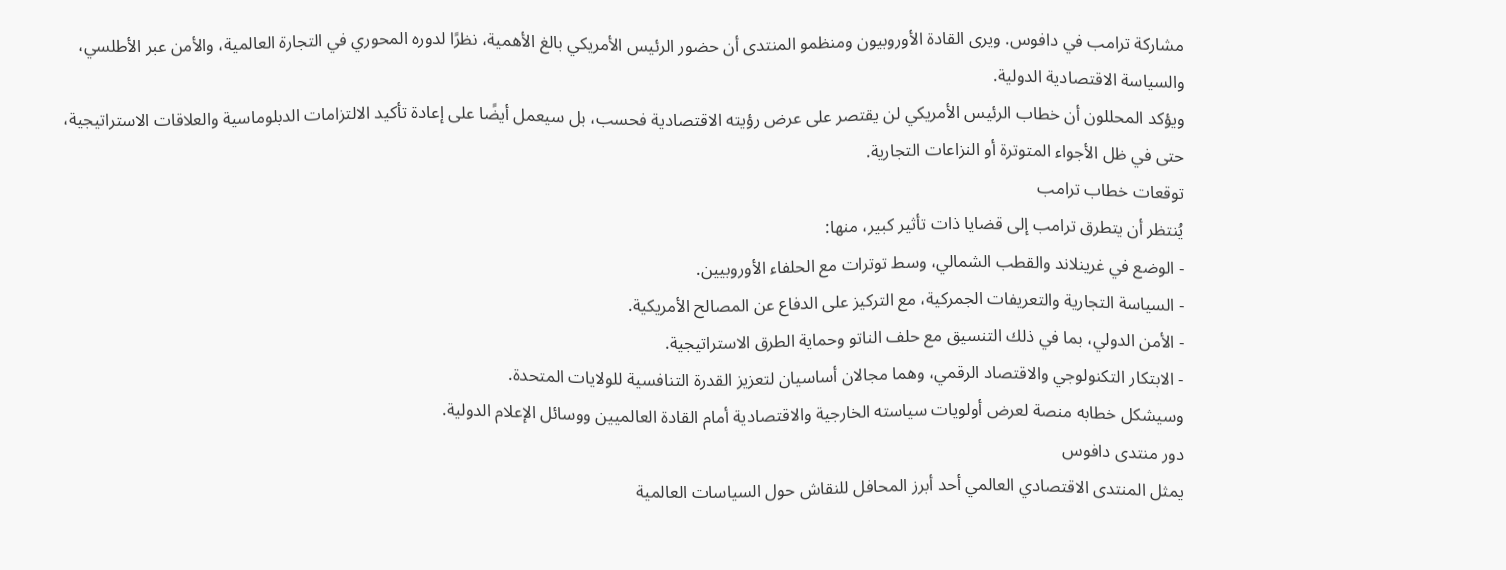مشاركة ترامب في دافوس. ويرى القادة الأوروبيون ومنظمو المنتدى أن حضور الرئيس الأمريكي بالغ الأهمية، نظرًا لدوره المحوري في التجارة العالمية، والأمن عبر الأطلسي، والسياسة الاقتصادية الدولية.
ويؤكد المحللون أن خطاب الرئيس الأمريكي لن يقتصر على عرض رؤيته الاقتصادية فحسب، بل سيعمل أيضًا على إعادة تأكيد الالتزامات الدبلوماسية والعلاقات الاستراتيجية، حتى في ظل الأجواء المتوترة أو النزاعات التجارية.
توقعات خطاب ترامب
يُنتظر أن يتطرق ترامب إلى قضايا ذات تأثير كبير، منها:
- الوضع في غرينلاند والقطب الشمالي، وسط توترات مع الحلفاء الأوروبيين.
- السياسة التجارية والتعريفات الجمركية، مع التركيز على الدفاع عن المصالح الأمريكية.
- الأمن الدولي، بما في ذلك التنسيق مع حلف الناتو وحماية الطرق الاستراتيجية.
- الابتكار التكنولوجي والاقتصاد الرقمي، وهما مجالان أساسيان لتعزيز القدرة التنافسية للولايات المتحدة.
وسيشكل خطابه منصة لعرض أولويات سياسته الخارجية والاقتصادية أمام القادة العالميين ووسائل الإعلام الدولية.
دور منتدى دافوس
يمثل المنتدى الاقتصادي العالمي أحد أبرز المحافل للنقاش حول السياسات العالمية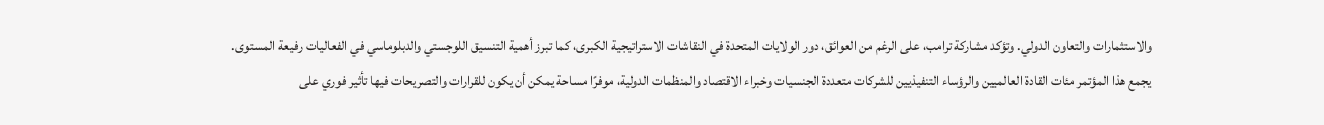والاستثمارات والتعاون الدولي. وتؤكد مشاركة ترامب، على الرغم من العوائق، دور الولايات المتحدة في النقاشات الاستراتيجية الكبرى، كما تبرز أهمية التنسيق اللوجستي والدبلوماسي في الفعاليات رفيعة المستوى.
يجمع هذا المؤتمر مئات القادة العالميين والرؤساء التنفيذيين للشركات متعددة الجنسيات وخبراء الاقتصاد والمنظمات الدولية، موفرًا مساحة يمكن أن يكون للقرارات والتصريحات فيها تأثير فوري على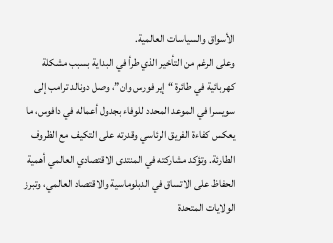الأسواق والسياسات العالمية.
وعلى الرغم من التأخير الذي طرأ في البداية بسبب مشكلة كهربائية في طائرة “إير فورس وان”، وصل دونالد ترامب إلى سويسرا في الموعد المحدد للوفاء بجدول أعماله في دافوس، ما يعكس كفاءة الفريق الرئاسي وقدرته على التكيف مع الظروف الطارئة. وتؤكد مشاركته في المنتدى الاقتصادي العالمي أهمية الحفاظ على الاتساق في الدبلوماسية والاقتصاد العالمي، وتبرز الولايات المتحدة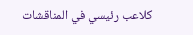كلاعب رئيسي في المناقشات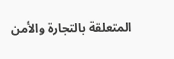المتعلقة بالتجارة والأمن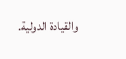والقيادة الدولية.